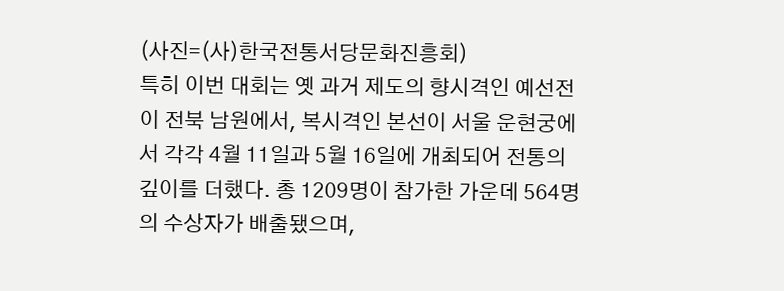(사진=(사)한국전통서당문화진흥회)
특히 이번 대회는 옛 과거 제도의 향시격인 예선전이 전북 남원에서, 복시격인 본선이 서울 운현궁에서 각각 4월 11일과 5월 16일에 개최되어 전통의 깊이를 더했다. 총 1209명이 참가한 가운데 564명의 수상자가 배출됐으며,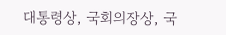대통령상, 국회의장상, 국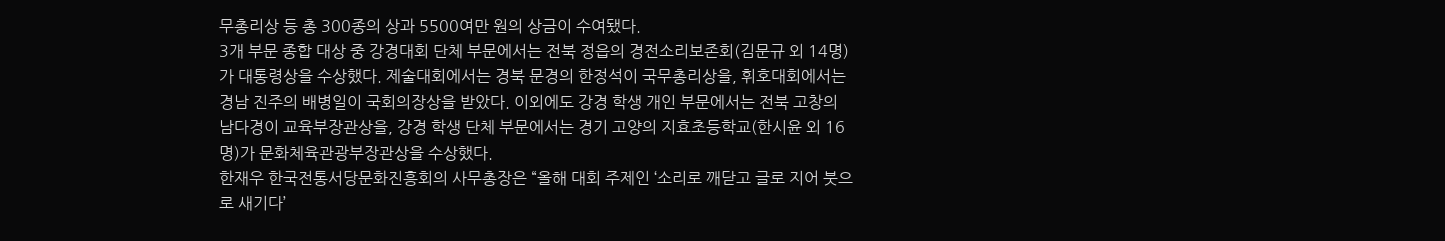무총리상 등 총 300종의 상과 5500여만 원의 상금이 수여됐다.
3개 부문 종합 대상 중 강경대회 단체 부문에서는 전북 정읍의 경전소리보존회(김문규 외 14명)가 대통령상을 수상했다. 제술대회에서는 경북 문경의 한정석이 국무총리상을, 휘호대회에서는 경남 진주의 배병일이 국회의장상을 받았다. 이외에도 강경 학생 개인 부문에서는 전북 고창의 남다경이 교육부장관상을, 강경 학생 단체 부문에서는 경기 고양의 지효초등학교(한시윤 외 16명)가 문화체육관광부장관상을 수상했다.
한재우 한국전통서당문화진흥회의 사무총장은 “올해 대회 주제인 ‘소리로 깨닫고 글로 지어 붓으로 새기다’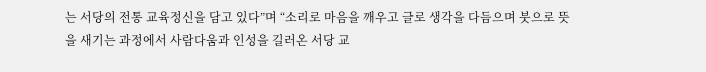는 서당의 전통 교육정신을 담고 있다”며 “소리로 마음을 깨우고 글로 생각을 다듬으며 붓으로 뜻을 새기는 과정에서 사람다움과 인성을 길러온 서당 교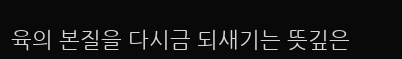육의 본질을 다시금 되새기는 뜻깊은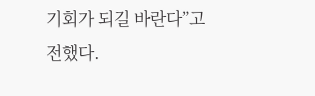기회가 되길 바란다”고 전했다.